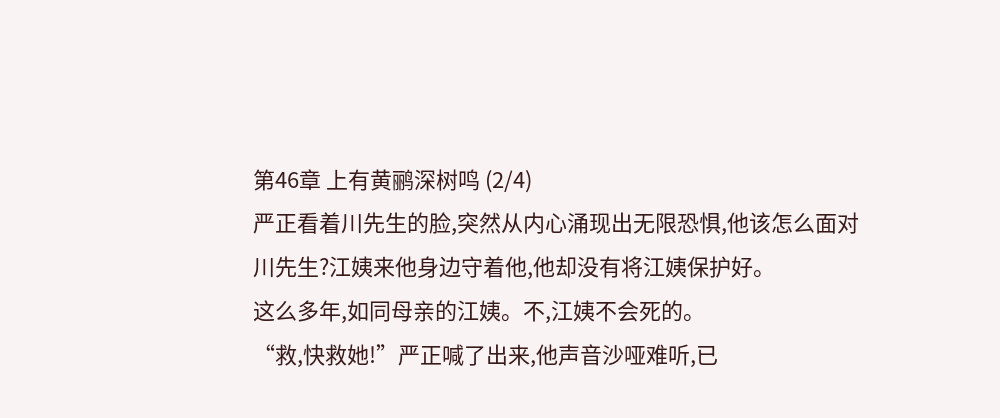第46章 上有黄鹂深树鸣 (2/4)
严正看着川先生的脸,突然从内心涌现出无限恐惧,他该怎么面对川先生?江姨来他身边守着他,他却没有将江姨保护好。
这么多年,如同母亲的江姨。不,江姨不会死的。
“救,快救她!”严正喊了出来,他声音沙哑难听,已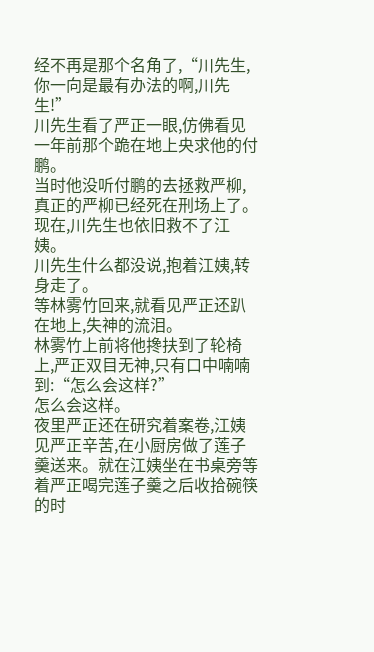经不再是那个名角了,“川先生,你一向是最有办法的啊,川先生!”
川先生看了严正一眼,仿佛看见一年前那个跪在地上央求他的付鹏。
当时他没听付鹏的去拯救严柳,真正的严柳已经死在刑场上了。现在,川先生也依旧救不了江姨。
川先生什么都没说,抱着江姨,转身走了。
等林雾竹回来,就看见严正还趴在地上,失神的流泪。
林雾竹上前将他搀扶到了轮椅上,严正双目无神,只有口中喃喃到:“怎么会这样?”
怎么会这样。
夜里严正还在研究着案卷,江姨见严正辛苦,在小厨房做了莲子羹送来。就在江姨坐在书桌旁等着严正喝完莲子羹之后收拾碗筷的时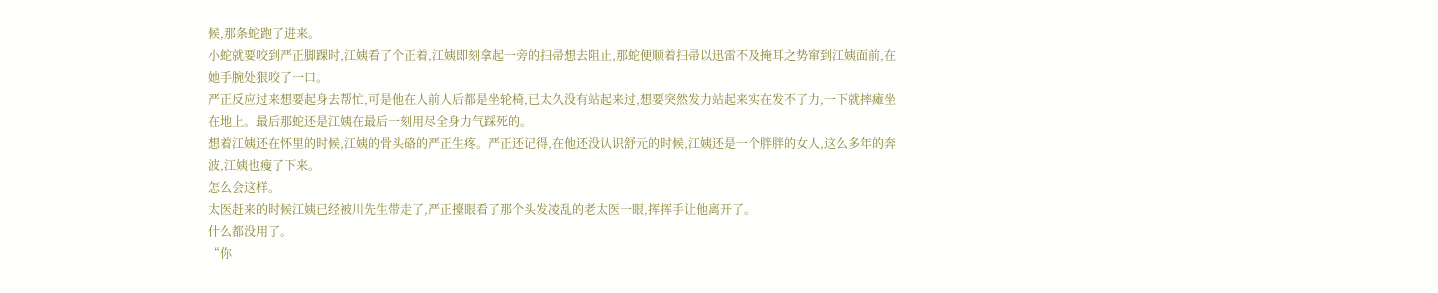候,那条蛇跑了进来。
小蛇就要咬到严正脚踝时,江姨看了个正着,江姨即刻拿起一旁的扫帚想去阻止,那蛇便顺着扫帚以迅雷不及掩耳之势窜到江姨面前,在她手腕处狠咬了一口。
严正反应过来想要起身去帮忙,可是他在人前人后都是坐轮椅,已太久没有站起来过,想要突然发力站起来实在发不了力,一下就摔瘫坐在地上。最后那蛇还是江姨在最后一刻用尽全身力气踩死的。
想着江姨还在怀里的时候,江姨的骨头硌的严正生疼。严正还记得,在他还没认识舒元的时候,江姨还是一个胖胖的女人,这么多年的奔波,江姨也瘦了下来。
怎么会这样。
太医赶来的时候江姨已经被川先生带走了,严正擡眼看了那个头发凌乱的老太医一眼,挥挥手让他离开了。
什么都没用了。
“你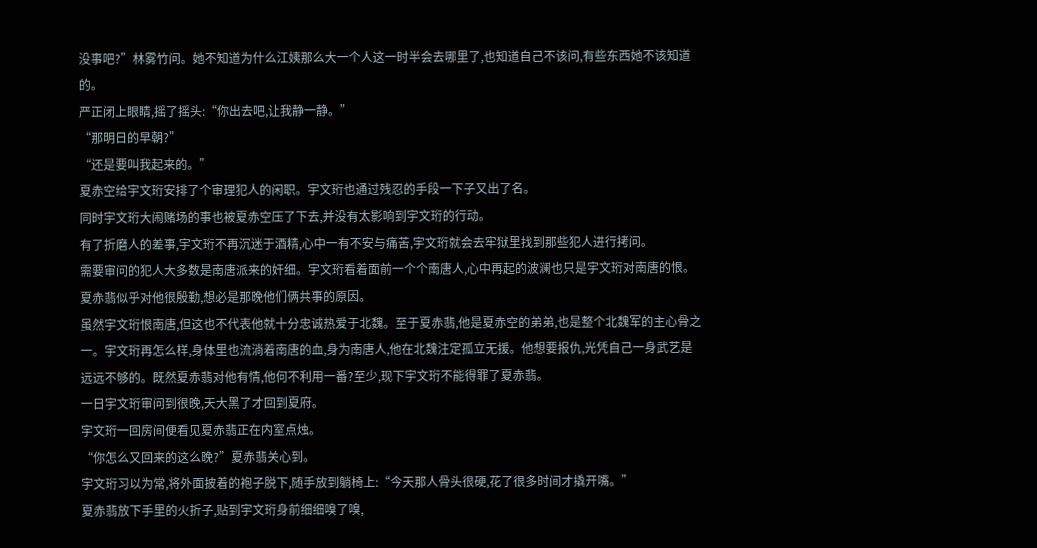没事吧?”林雾竹问。她不知道为什么江姨那么大一个人这一时半会去哪里了,也知道自己不该问,有些东西她不该知道的。
严正闭上眼睛,摇了摇头:“你出去吧,让我静一静。”
“那明日的早朝?”
“还是要叫我起来的。”
夏赤空给宇文珩安排了个审理犯人的闲职。宇文珩也通过残忍的手段一下子又出了名。
同时宇文珩大闹赌场的事也被夏赤空压了下去,并没有太影响到宇文珩的行动。
有了折磨人的差事,宇文珩不再沉迷于酒精,心中一有不安与痛苦,宇文珩就会去牢狱里找到那些犯人进行拷问。
需要审问的犯人大多数是南唐派来的奸细。宇文珩看着面前一个个南唐人,心中再起的波澜也只是宇文珩对南唐的恨。
夏赤翡似乎对他很殷勤,想必是那晚他们俩共事的原因。
虽然宇文珩恨南唐,但这也不代表他就十分忠诚热爱于北魏。至于夏赤翡,他是夏赤空的弟弟,也是整个北魏军的主心骨之一。宇文珩再怎么样,身体里也流淌着南唐的血,身为南唐人,他在北魏注定孤立无援。他想要报仇,光凭自己一身武艺是远远不够的。既然夏赤翡对他有情,他何不利用一番?至少,现下宇文珩不能得罪了夏赤翡。
一日宇文珩审问到很晚,天大黑了才回到夏府。
宇文珩一回房间便看见夏赤翡正在内室点烛。
“你怎么又回来的这么晚?”夏赤翡关心到。
宇文珩习以为常,将外面披着的袍子脱下,随手放到躺椅上:“今天那人骨头很硬,花了很多时间才撬开嘴。”
夏赤翡放下手里的火折子,贴到宇文珩身前细细嗅了嗅,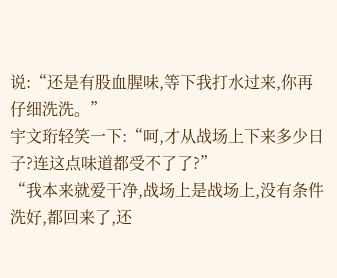说:“还是有股血腥味,等下我打水过来,你再仔细洗洗。”
宇文珩轻笑一下:“呵,才从战场上下来多少日子?连这点味道都受不了了?”
“我本来就爱干净,战场上是战场上,没有条件洗好,都回来了,还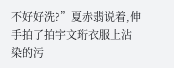不好好洗?”夏赤翡说着,伸手拍了拍宇文珩衣服上沾染的污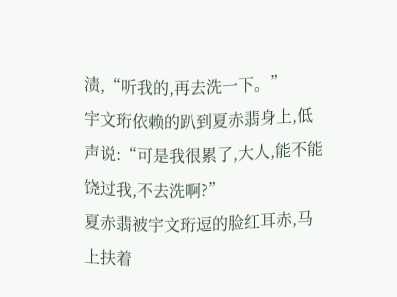渍,“听我的,再去洗一下。”
宇文珩依赖的趴到夏赤翡身上,低声说:“可是我很累了,大人,能不能饶过我,不去洗啊?”
夏赤翡被宇文珩逗的脸红耳赤,马上扶着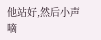他站好,然后小声嘀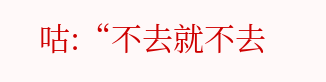咕:“不去就不去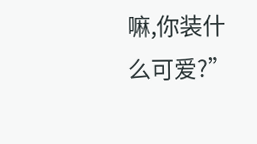嘛,你装什么可爱?”